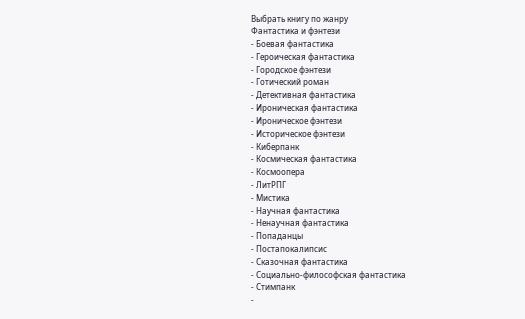Выбрать книгу по жанру
Фантастика и фэнтези
- Боевая фантастика
- Героическая фантастика
- Городское фэнтези
- Готический роман
- Детективная фантастика
- Ироническая фантастика
- Ироническое фэнтези
- Историческое фэнтези
- Киберпанк
- Космическая фантастика
- Космоопера
- ЛитРПГ
- Мистика
- Научная фантастика
- Ненаучная фантастика
- Попаданцы
- Постапокалипсис
- Сказочная фантастика
- Социально-философская фантастика
- Стимпанк
-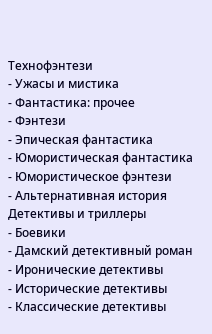Технофэнтези
- Ужасы и мистика
- Фантастика: прочее
- Фэнтези
- Эпическая фантастика
- Юмористическая фантастика
- Юмористическое фэнтези
- Альтернативная история
Детективы и триллеры
- Боевики
- Дамский детективный роман
- Иронические детективы
- Исторические детективы
- Классические детективы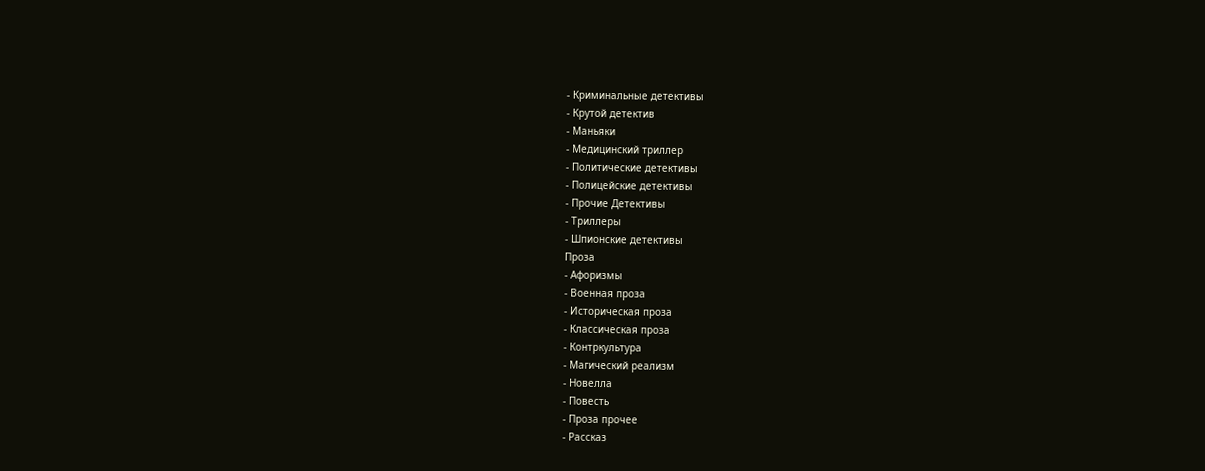- Криминальные детективы
- Крутой детектив
- Маньяки
- Медицинский триллер
- Политические детективы
- Полицейские детективы
- Прочие Детективы
- Триллеры
- Шпионские детективы
Проза
- Афоризмы
- Военная проза
- Историческая проза
- Классическая проза
- Контркультура
- Магический реализм
- Новелла
- Повесть
- Проза прочее
- Рассказ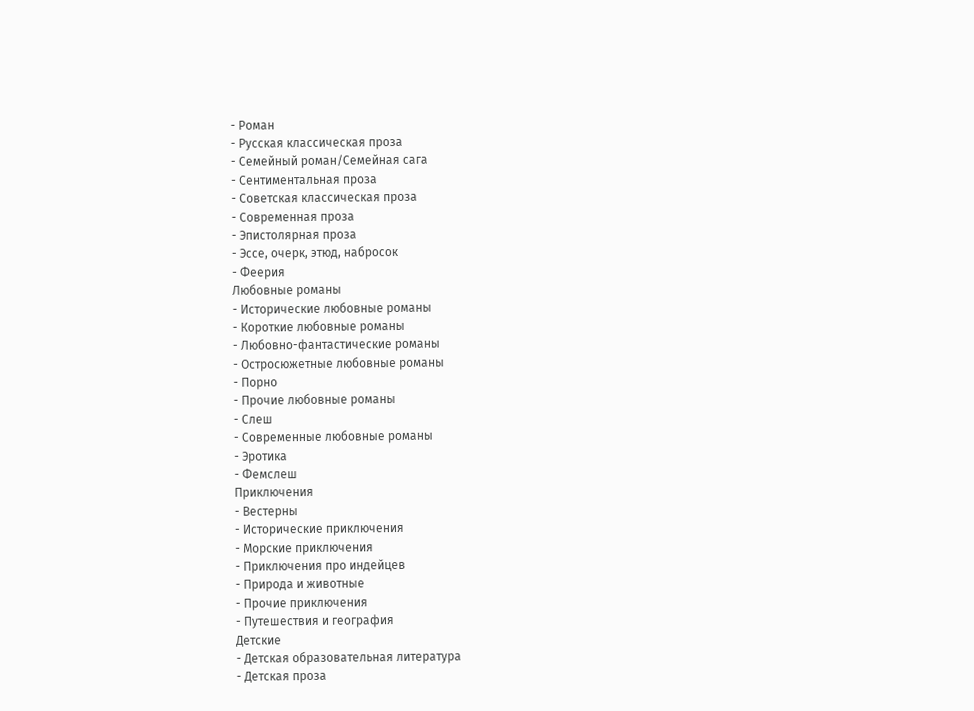- Роман
- Русская классическая проза
- Семейный роман/Семейная сага
- Сентиментальная проза
- Советская классическая проза
- Современная проза
- Эпистолярная проза
- Эссе, очерк, этюд, набросок
- Феерия
Любовные романы
- Исторические любовные романы
- Короткие любовные романы
- Любовно-фантастические романы
- Остросюжетные любовные романы
- Порно
- Прочие любовные романы
- Слеш
- Современные любовные романы
- Эротика
- Фемслеш
Приключения
- Вестерны
- Исторические приключения
- Морские приключения
- Приключения про индейцев
- Природа и животные
- Прочие приключения
- Путешествия и география
Детские
- Детская образовательная литература
- Детская проза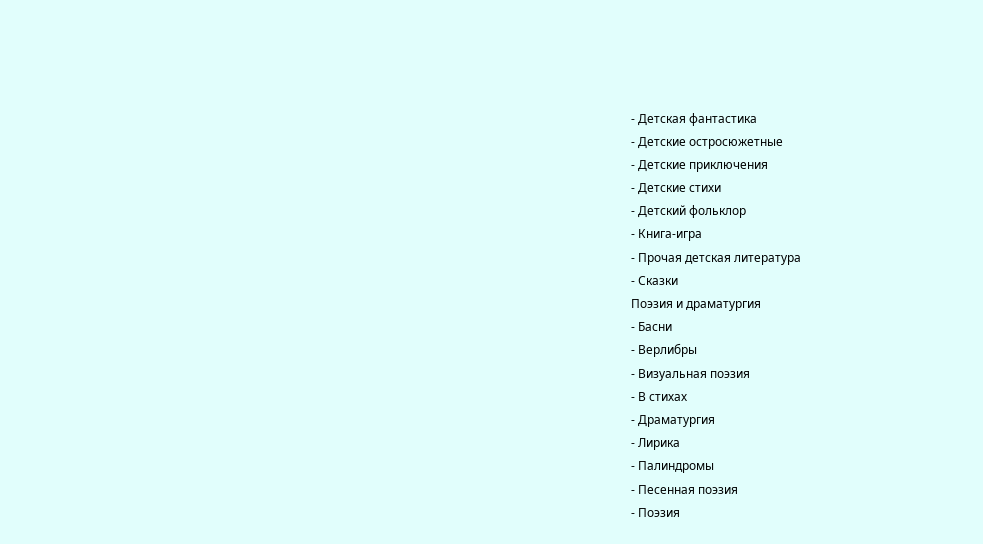- Детская фантастика
- Детские остросюжетные
- Детские приключения
- Детские стихи
- Детский фольклор
- Книга-игра
- Прочая детская литература
- Сказки
Поэзия и драматургия
- Басни
- Верлибры
- Визуальная поэзия
- В стихах
- Драматургия
- Лирика
- Палиндромы
- Песенная поэзия
- Поэзия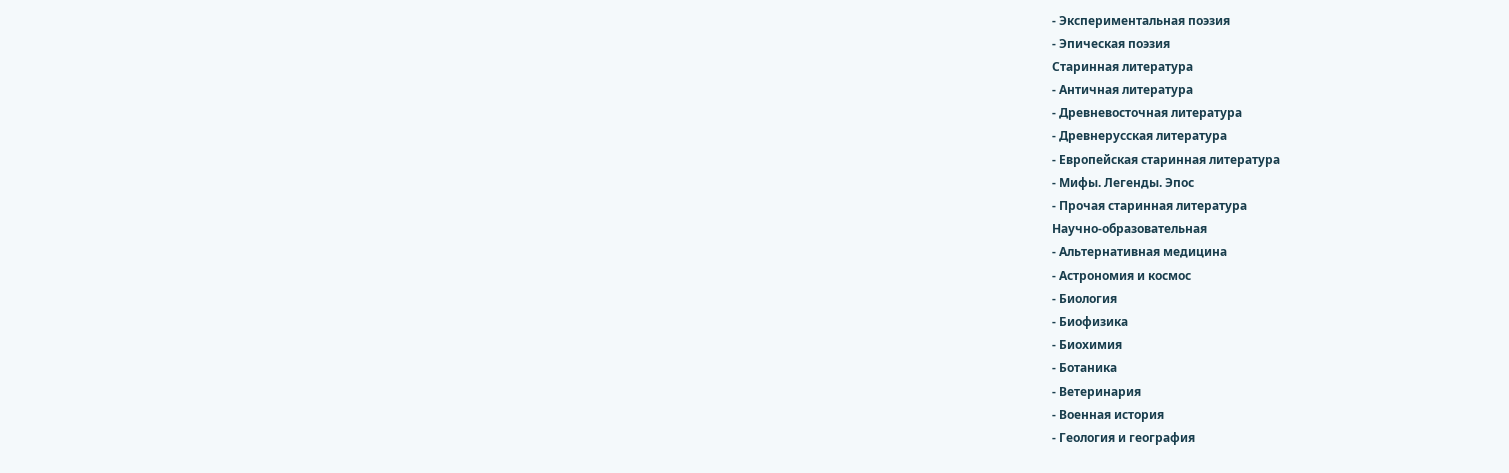- Экспериментальная поэзия
- Эпическая поэзия
Старинная литература
- Античная литература
- Древневосточная литература
- Древнерусская литература
- Европейская старинная литература
- Мифы. Легенды. Эпос
- Прочая старинная литература
Научно-образовательная
- Альтернативная медицина
- Астрономия и космос
- Биология
- Биофизика
- Биохимия
- Ботаника
- Ветеринария
- Военная история
- Геология и география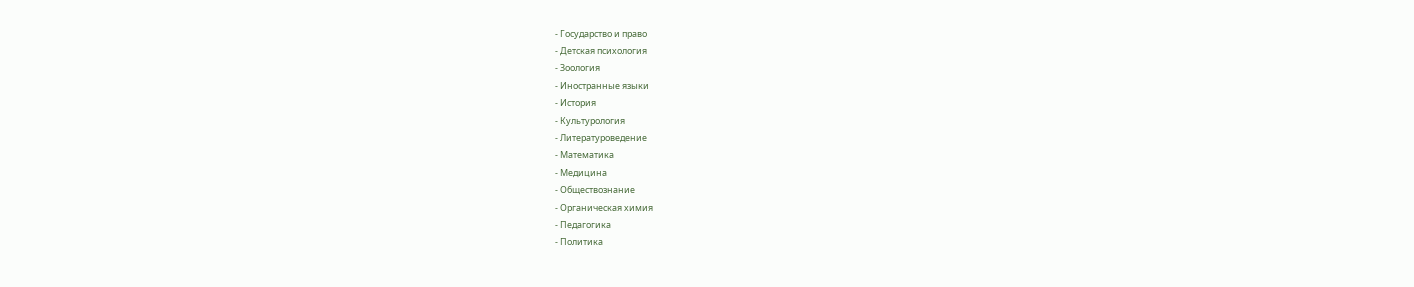- Государство и право
- Детская психология
- Зоология
- Иностранные языки
- История
- Культурология
- Литературоведение
- Математика
- Медицина
- Обществознание
- Органическая химия
- Педагогика
- Политика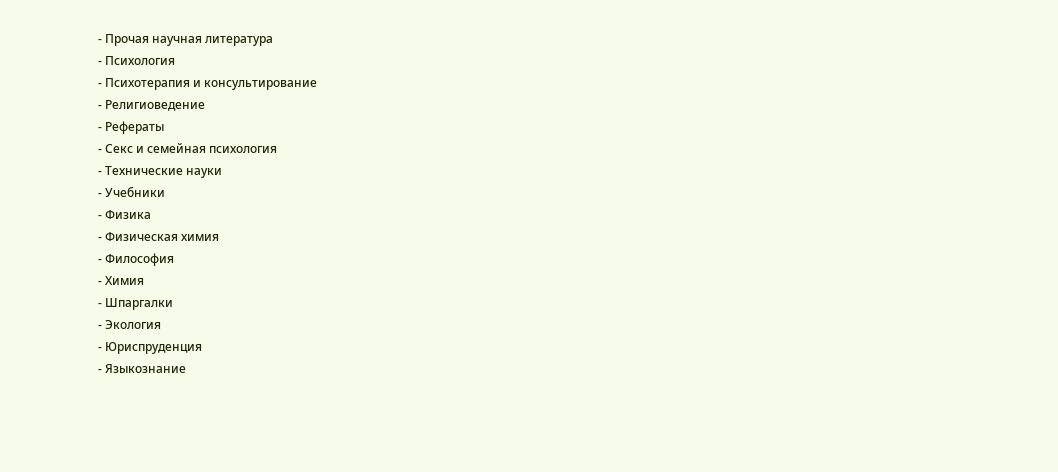- Прочая научная литература
- Психология
- Психотерапия и консультирование
- Религиоведение
- Рефераты
- Секс и семейная психология
- Технические науки
- Учебники
- Физика
- Физическая химия
- Философия
- Химия
- Шпаргалки
- Экология
- Юриспруденция
- Языкознание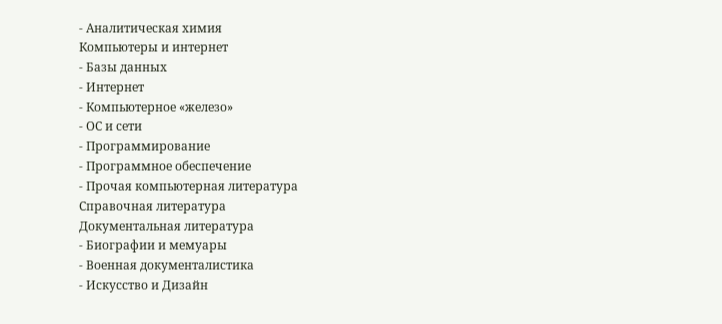- Аналитическая химия
Компьютеры и интернет
- Базы данных
- Интернет
- Компьютерное «железо»
- ОС и сети
- Программирование
- Программное обеспечение
- Прочая компьютерная литература
Справочная литература
Документальная литература
- Биографии и мемуары
- Военная документалистика
- Искусство и Дизайн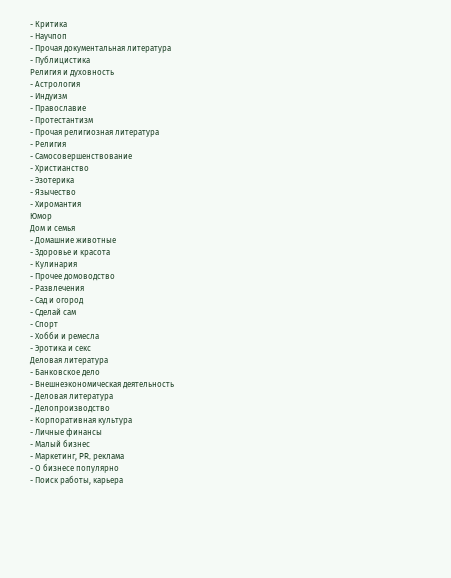- Критика
- Научпоп
- Прочая документальная литература
- Публицистика
Религия и духовность
- Астрология
- Индуизм
- Православие
- Протестантизм
- Прочая религиозная литература
- Религия
- Самосовершенствование
- Христианство
- Эзотерика
- Язычество
- Хиромантия
Юмор
Дом и семья
- Домашние животные
- Здоровье и красота
- Кулинария
- Прочее домоводство
- Развлечения
- Сад и огород
- Сделай сам
- Спорт
- Хобби и ремесла
- Эротика и секс
Деловая литература
- Банковское дело
- Внешнеэкономическая деятельность
- Деловая литература
- Делопроизводство
- Корпоративная культура
- Личные финансы
- Малый бизнес
- Маркетинг, PR, реклама
- О бизнесе популярно
- Поиск работы, карьера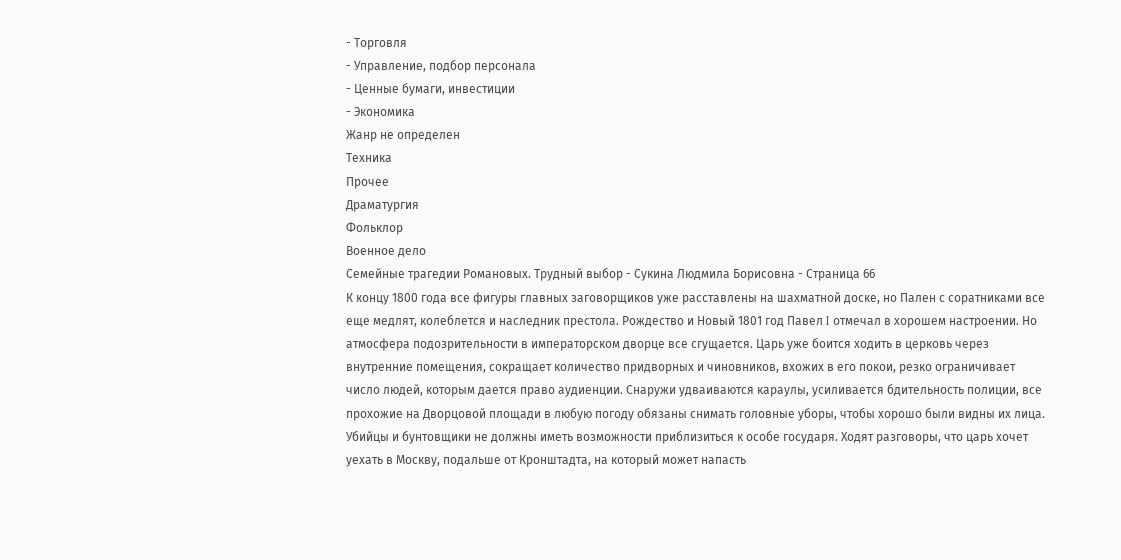- Торговля
- Управление, подбор персонала
- Ценные бумаги, инвестиции
- Экономика
Жанр не определен
Техника
Прочее
Драматургия
Фольклор
Военное дело
Семейные трагедии Романовых. Трудный выбор - Сукина Людмила Борисовна - Страница 66
К концу 1800 года все фигуры главных заговорщиков уже расставлены на шахматной доске, но Пален с соратниками все еще медлят, колеблется и наследник престола. Рождество и Новый 1801 год Павел I отмечал в хорошем настроении. Но атмосфера подозрительности в императорском дворце все сгущается. Царь уже боится ходить в церковь через внутренние помещения, сокращает количество придворных и чиновников, вхожих в его покои, резко ограничивает число людей, которым дается право аудиенции. Снаружи удваиваются караулы, усиливается бдительность полиции, все прохожие на Дворцовой площади в любую погоду обязаны снимать головные уборы, чтобы хорошо были видны их лица. Убийцы и бунтовщики не должны иметь возможности приблизиться к особе государя. Ходят разговоры, что царь хочет уехать в Москву, подальше от Кронштадта, на который может напасть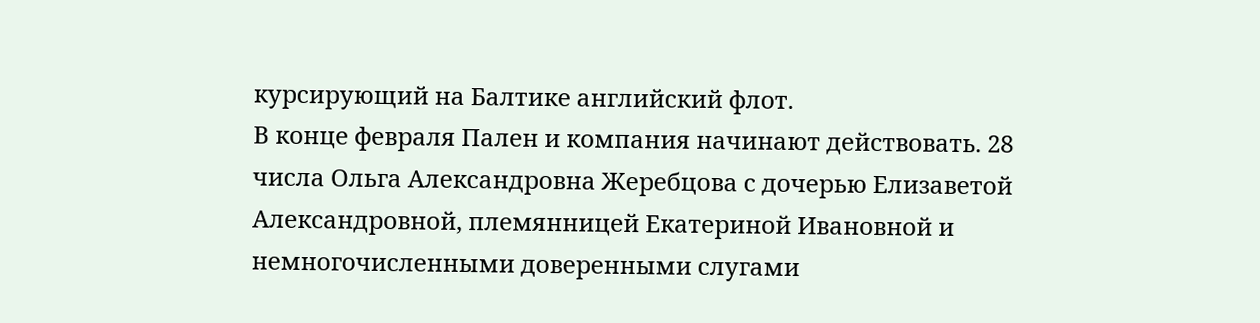курсирующий на Балтике английский флот.
В конце февраля Пален и компания начинают действовать. 28 числа Ольга Александровна Жеребцова с дочерью Елизаветой Александровной, племянницей Екатериной Ивановной и немногочисленными доверенными слугами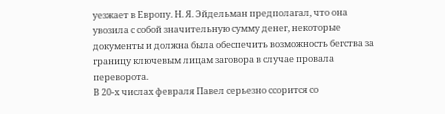уезжает в Европу. Н. Я. Эйдельман предполагал, что она увозила с собой значительную сумму денег, некоторые документы и должна была обеспечить возможность бегства за границу ключевым лицам заговора в случае провала переворота.
В 20-х числах февраля Павел серьезно ссорится со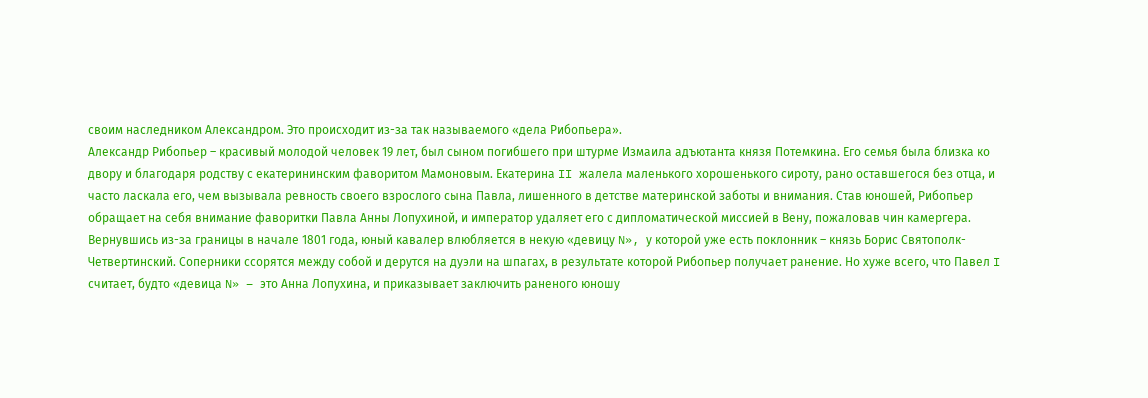своим наследником Александром. Это происходит из-за так называемого «дела Рибопьера».
Александр Рибопьер – красивый молодой человек 19 лет, был сыном погибшего при штурме Измаила адъютанта князя Потемкина. Его семья была близка ко двору и благодаря родству с екатерининским фаворитом Мамоновым. Екатерина II жалела маленького хорошенького сироту, рано оставшегося без отца, и часто ласкала его, чем вызывала ревность своего взрослого сына Павла, лишенного в детстве материнской заботы и внимания. Став юношей, Рибопьер обращает на себя внимание фаворитки Павла Анны Лопухиной, и император удаляет его с дипломатической миссией в Вену, пожаловав чин камергера.
Вернувшись из-за границы в начале 1801 года, юный кавалер влюбляется в некую «девицу N», у которой уже есть поклонник – князь Борис Святополк-Четвертинский. Соперники ссорятся между собой и дерутся на дуэли на шпагах, в результате которой Рибопьер получает ранение. Но хуже всего, что Павел I считает, будто «девица N» – это Анна Лопухина, и приказывает заключить раненого юношу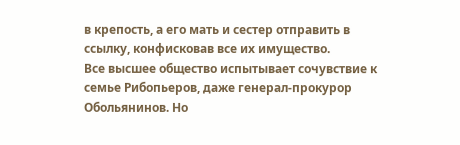в крепость, а его мать и сестер отправить в ссылку, конфисковав все их имущество.
Все высшее общество испытывает сочувствие к семье Рибопьеров, даже генерал-прокурор Обольянинов. Но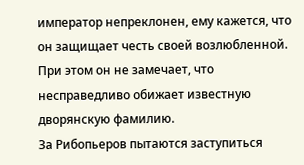император непреклонен, ему кажется, что он защищает честь своей возлюбленной. При этом он не замечает, что несправедливо обижает известную дворянскую фамилию.
За Рибопьеров пытаются заступиться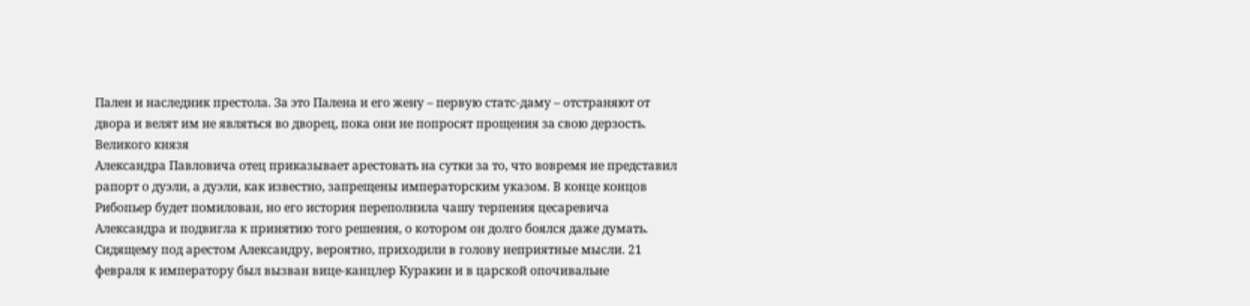Пален и наследник престола. За это Палена и его жену – первую статс-даму – отстраняют от двора и велят им не являться во дворец, пока они не попросят прощения за свою дерзость. Великого князя
Александра Павловича отец приказывает арестовать на сутки за то, что вовремя не представил рапорт о дуэли, а дуэли, как известно, запрещены императорским указом. В конце концов Рибопьер будет помилован, но его история переполнила чашу терпения цесаревича Александра и подвигла к принятию того решения, о котором он долго боялся даже думать.
Сидящему под арестом Александру, вероятно, приходили в голову неприятные мысли. 21 февраля к императору был вызван вице-канцлер Куракин и в царской опочивальне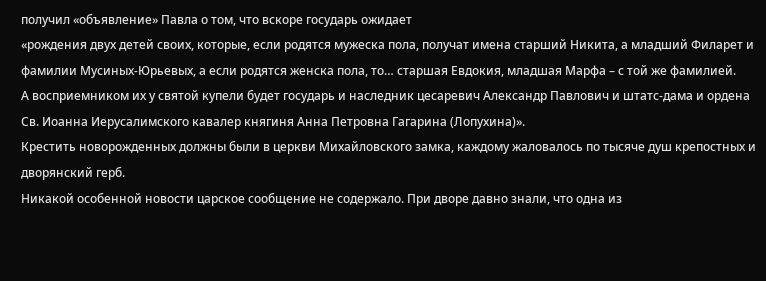получил «объявление» Павла о том, что вскоре государь ожидает
«рождения двух детей своих, которые, если родятся мужеска пола, получат имена старший Никита, а младший Филарет и фамилии Мусиных-Юрьевых, а если родятся женска пола, то… старшая Евдокия, младшая Марфа – с той же фамилией.
А восприемником их у святой купели будет государь и наследник цесаревич Александр Павлович и штатс-дама и ордена Св. Иоанна Иерусалимского кавалер княгиня Анна Петровна Гагарина (Лопухина)».
Крестить новорожденных должны были в церкви Михайловского замка, каждому жаловалось по тысяче душ крепостных и дворянский герб.
Никакой особенной новости царское сообщение не содержало. При дворе давно знали, что одна из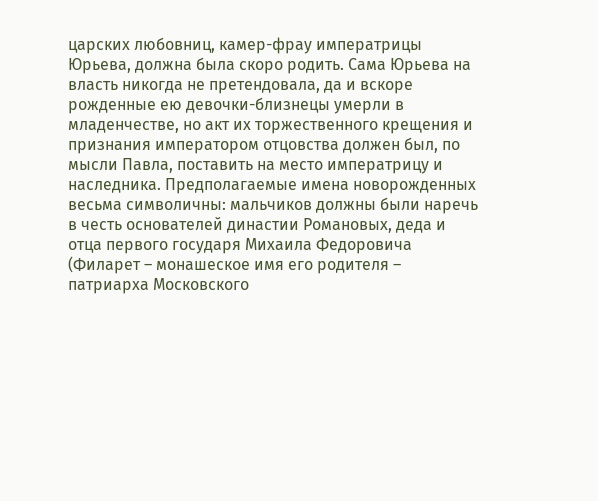царских любовниц, камер-фрау императрицы Юрьева, должна была скоро родить. Сама Юрьева на власть никогда не претендовала, да и вскоре рожденные ею девочки-близнецы умерли в младенчестве, но акт их торжественного крещения и признания императором отцовства должен был, по мысли Павла, поставить на место императрицу и наследника. Предполагаемые имена новорожденных весьма символичны: мальчиков должны были наречь в честь основателей династии Романовых, деда и отца первого государя Михаила Федоровича (Филарет – монашеское имя его родителя – патриарха Московского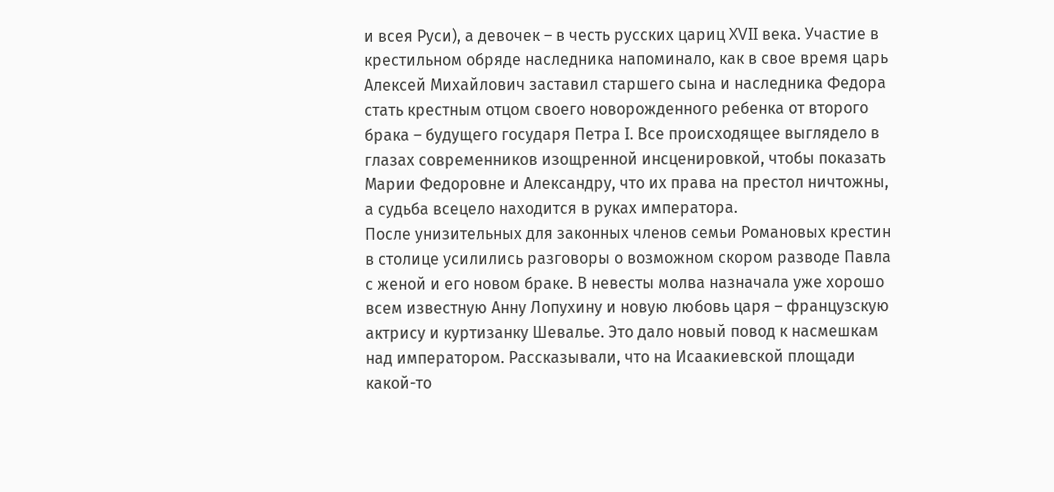и всея Руси), а девочек – в честь русских цариц XVII века. Участие в крестильном обряде наследника напоминало, как в свое время царь Алексей Михайлович заставил старшего сына и наследника Федора стать крестным отцом своего новорожденного ребенка от второго брака – будущего государя Петра I. Все происходящее выглядело в глазах современников изощренной инсценировкой, чтобы показать Марии Федоровне и Александру, что их права на престол ничтожны, а судьба всецело находится в руках императора.
После унизительных для законных членов семьи Романовых крестин в столице усилились разговоры о возможном скором разводе Павла с женой и его новом браке. В невесты молва назначала уже хорошо всем известную Анну Лопухину и новую любовь царя – французскую актрису и куртизанку Шевалье. Это дало новый повод к насмешкам над императором. Рассказывали, что на Исаакиевской площади какой-то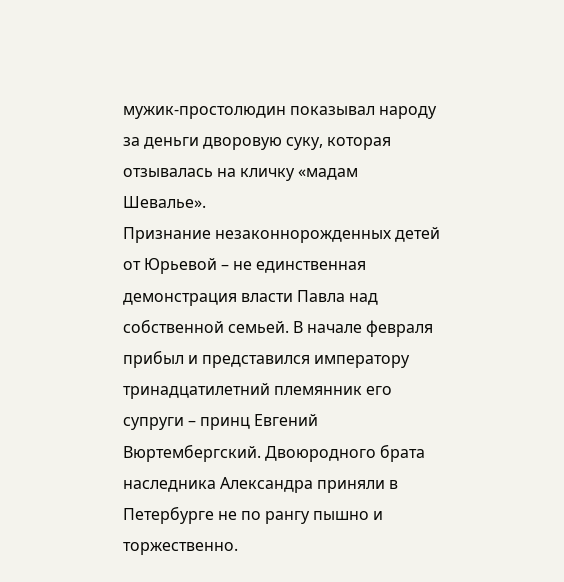мужик-простолюдин показывал народу за деньги дворовую суку, которая отзывалась на кличку «мадам Шевалье».
Признание незаконнорожденных детей от Юрьевой – не единственная демонстрация власти Павла над собственной семьей. В начале февраля прибыл и представился императору тринадцатилетний племянник его супруги – принц Евгений Вюртембергский. Двоюродного брата наследника Александра приняли в Петербурге не по рангу пышно и торжественно.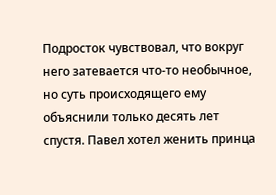Подросток чувствовал, что вокруг него затевается что-то необычное, но суть происходящего ему объяснили только десять лет спустя. Павел хотел женить принца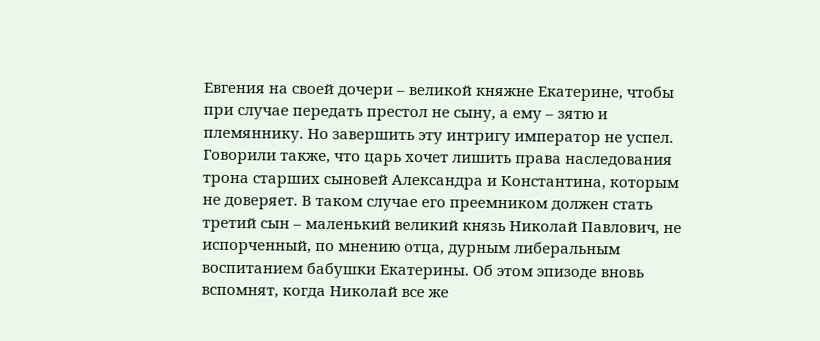Евгения на своей дочери – великой княжне Екатерине, чтобы при случае передать престол не сыну, а ему – зятю и племяннику. Но завершить эту интригу император не успел.
Говорили также, что царь хочет лишить права наследования трона старших сыновей Александра и Константина, которым не доверяет. В таком случае его преемником должен стать третий сын – маленький великий князь Николай Павлович, не испорченный, по мнению отца, дурным либеральным воспитанием бабушки Екатерины. Об этом эпизоде вновь вспомнят, когда Николай все же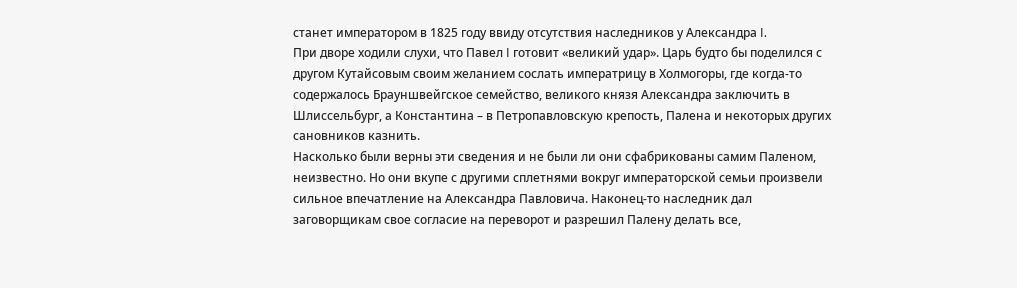станет императором в 1825 году ввиду отсутствия наследников у Александра I.
При дворе ходили слухи, что Павел I готовит «великий удар». Царь будто бы поделился с другом Кутайсовым своим желанием сослать императрицу в Холмогоры, где когда-то содержалось Брауншвейгское семейство, великого князя Александра заключить в Шлиссельбург, а Константина – в Петропавловскую крепость, Палена и некоторых других сановников казнить.
Насколько были верны эти сведения и не были ли они сфабрикованы самим Паленом, неизвестно. Но они вкупе с другими сплетнями вокруг императорской семьи произвели сильное впечатление на Александра Павловича. Наконец-то наследник дал заговорщикам свое согласие на переворот и разрешил Палену делать все,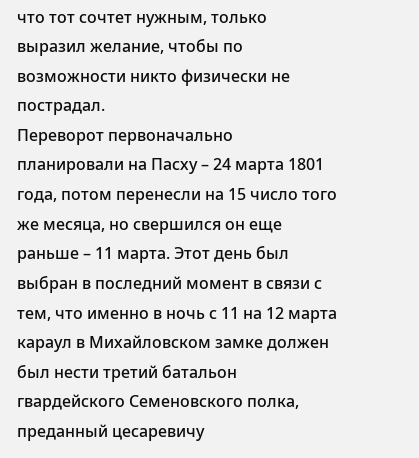что тот сочтет нужным, только выразил желание, чтобы по возможности никто физически не пострадал.
Переворот первоначально планировали на Пасху – 24 марта 1801 года, потом перенесли на 15 число того же месяца, но свершился он еще раньше – 11 марта. Этот день был выбран в последний момент в связи с тем, что именно в ночь с 11 на 12 марта караул в Михайловском замке должен был нести третий батальон гвардейского Семеновского полка, преданный цесаревичу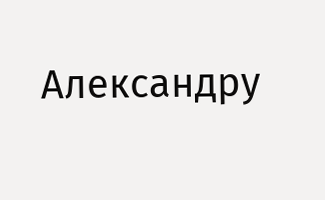Александру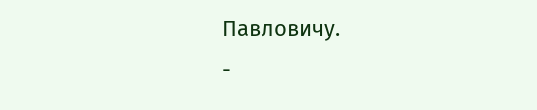Павловичу.
-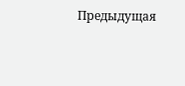Предыдущая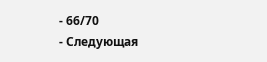- 66/70
- Следующая